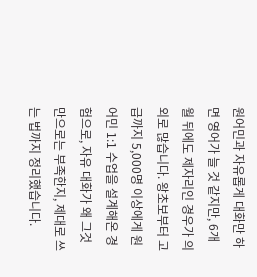원어민과 자유롭게 대화만 하면 영어가 늘 것 같지만, 6개월 뒤에도 제자리인 경우가 의외로 많습니다. 왕초보부터 고급까지 5,000명 이상에게 원어민 1:1 수업을 설계해온 경험으로, 자유 대화가 왜 그것만으로는 부족한지, 제대로 쓰는 법까지 정리했습니다.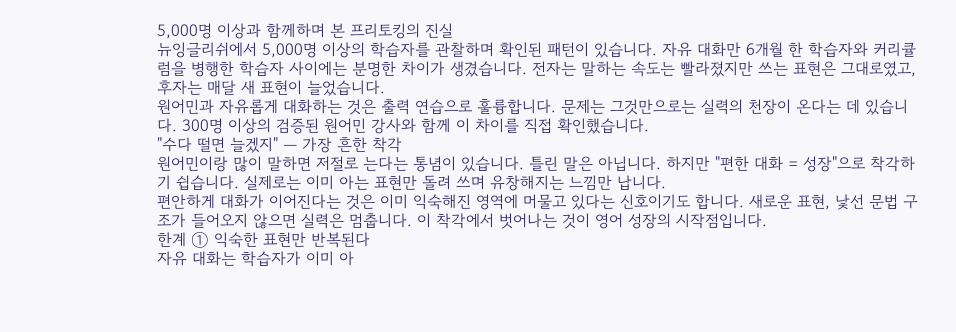5,000명 이상과 함께하며 본 프리토킹의 진실
뉴잉글리쉬에서 5,000명 이상의 학습자를 관찰하며 확인된 패턴이 있습니다. 자유 대화만 6개월 한 학습자와 커리큘럼을 병행한 학습자 사이에는 분명한 차이가 생겼습니다. 전자는 말하는 속도는 빨라졌지만 쓰는 표현은 그대로였고, 후자는 매달 새 표현이 늘었습니다.
원어민과 자유롭게 대화하는 것은 출력 연습으로 훌륭합니다. 문제는 그것만으로는 실력의 천장이 온다는 데 있습니다. 300명 이상의 검증된 원어민 강사와 함께 이 차이를 직접 확인했습니다.
"수다 떨면 늘겠지" — 가장 흔한 착각
원어민이랑 많이 말하면 저절로 는다는 통념이 있습니다. 틀린 말은 아닙니다. 하지만 "편한 대화 = 성장"으로 착각하기 쉽습니다. 실제로는 이미 아는 표현만 돌려 쓰며 유창해지는 느낌만 납니다.
편안하게 대화가 이어진다는 것은 이미 익숙해진 영역에 머물고 있다는 신호이기도 합니다. 새로운 표현, 낯선 문법 구조가 들어오지 않으면 실력은 멈춥니다. 이 착각에서 벗어나는 것이 영어 성장의 시작점입니다.
한계 ① 익숙한 표현만 반복된다
자유 대화는 학습자가 이미 아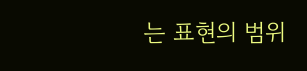는 표현의 범위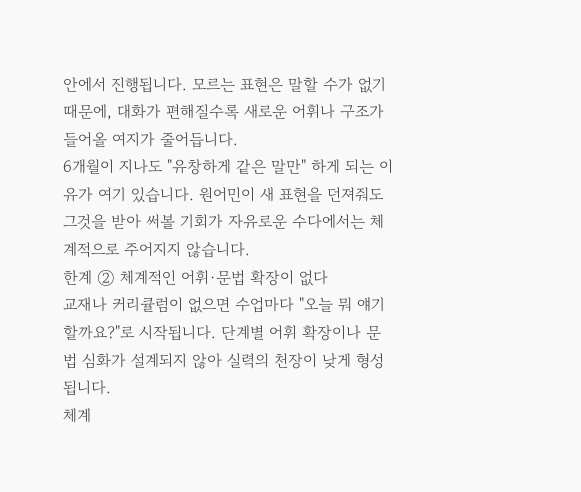안에서 진행됩니다. 모르는 표현은 말할 수가 없기 때문에, 대화가 편해질수록 새로운 어휘나 구조가 들어올 여지가 줄어듭니다.
6개월이 지나도 "유창하게 같은 말만" 하게 되는 이유가 여기 있습니다. 원어민이 새 표현을 던져줘도 그것을 받아 써볼 기회가 자유로운 수다에서는 체계적으로 주어지지 않습니다.
한계 ② 체계적인 어휘·문법 확장이 없다
교재나 커리큘럼이 없으면 수업마다 "오늘 뭐 얘기할까요?"로 시작됩니다. 단계별 어휘 확장이나 문법 심화가 설계되지 않아 실력의 천장이 낮게 형성됩니다.
체계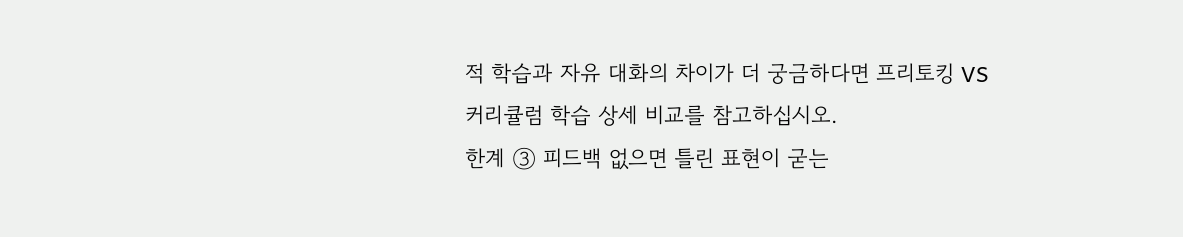적 학습과 자유 대화의 차이가 더 궁금하다면 프리토킹 VS 커리큘럼 학습 상세 비교를 참고하십시오.
한계 ③ 피드백 없으면 틀린 표현이 굳는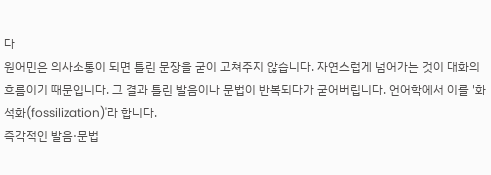다
원어민은 의사소통이 되면 틀린 문장을 굳이 고쳐주지 않습니다. 자연스럽게 넘어가는 것이 대화의 흐름이기 때문입니다. 그 결과 틀린 발음이나 문법이 반복되다가 굳어버립니다. 언어학에서 이를 '화석화(fossilization)'라 합니다.
즉각적인 발음·문법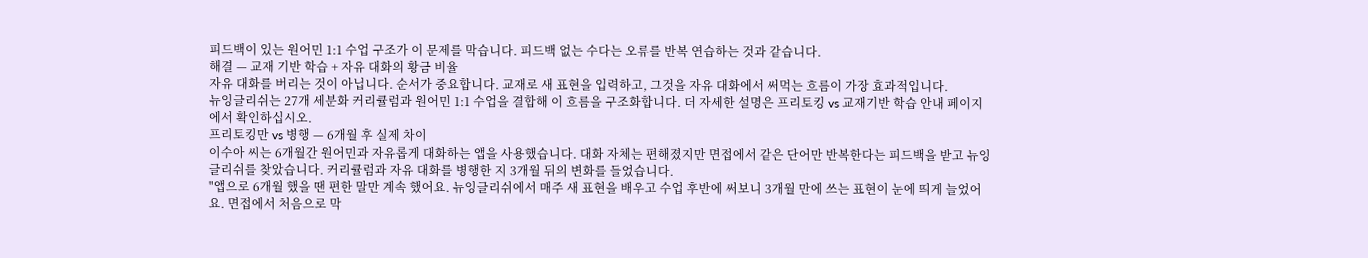피드백이 있는 원어민 1:1 수업 구조가 이 문제를 막습니다. 피드백 없는 수다는 오류를 반복 연습하는 것과 같습니다.
해결 — 교재 기반 학습 + 자유 대화의 황금 비율
자유 대화를 버리는 것이 아닙니다. 순서가 중요합니다. 교재로 새 표현을 입력하고, 그것을 자유 대화에서 써먹는 흐름이 가장 효과적입니다.
뉴잉글리쉬는 27개 세분화 커리큘럼과 원어민 1:1 수업을 결합해 이 흐름을 구조화합니다. 더 자세한 설명은 프리토킹 vs 교재기반 학습 안내 페이지에서 확인하십시오.
프리토킹만 vs 병행 — 6개월 후 실제 차이
이수아 씨는 6개월간 원어민과 자유롭게 대화하는 앱을 사용했습니다. 대화 자체는 편해졌지만 면접에서 같은 단어만 반복한다는 피드백을 받고 뉴잉글리쉬를 찾았습니다. 커리큘럼과 자유 대화를 병행한 지 3개월 뒤의 변화를 들었습니다.
"앱으로 6개월 했을 땐 편한 말만 계속 했어요. 뉴잉글리쉬에서 매주 새 표현을 배우고 수업 후반에 써보니 3개월 만에 쓰는 표현이 눈에 띄게 늘었어요. 면접에서 처음으로 막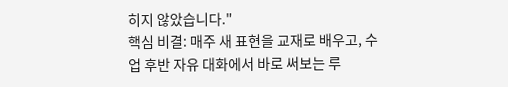히지 않았습니다."
핵심 비결: 매주 새 표현을 교재로 배우고, 수업 후반 자유 대화에서 바로 써보는 루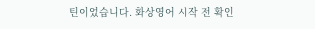틴이었습니다. 화상영어 시작 전 확인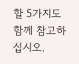할 5가지도 함께 참고하십시오.